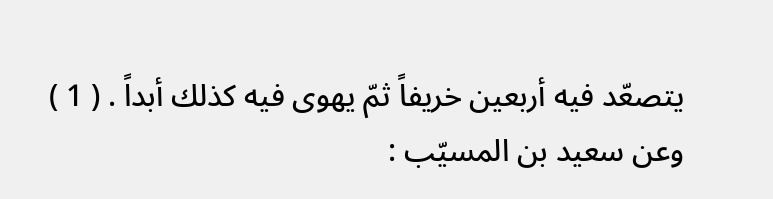يتصعّد فيه أربعين خريفاً ثمّ يهوى فيه كذلك أبداً . ( 1 )
وعن سعيد بن المسيّب :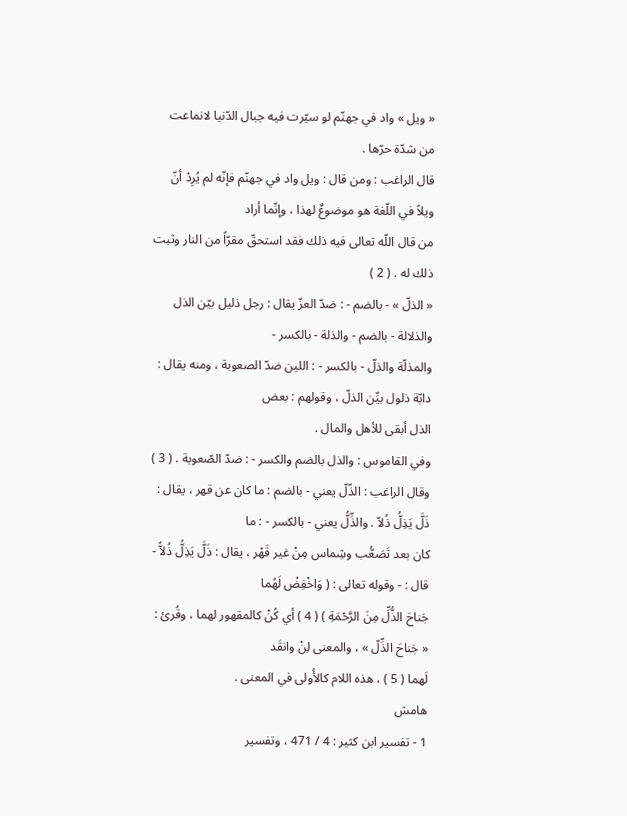« ويل » واد في جهنّم لو سيّرت فيه جبال الدّنيا لانماعت من شدّة حرّها .
قال الراغب : ومن قال : ويل واد في جهنّم فإنّه لم يُرِدْ أنّ ويلاً في اللّغة هو موضوعٌ لهذا ، وإنّما أراد
من قال اللّه تعالى فيه ذلك فقد استحقّ مقرّاً من النار وثبت ذلك له . ( 2 )
« الذلّ » - بالضم - : ضدّ العزّ يقال : رجل ذليل بيّن الذل والذلالة - بالضم - والذلة - بالكسر -
والمذلّة والذلّ - بالكسر - : اللين ضدّ الصعوبة ، ومنه يقال : دابّة ذلول بيِّن الذلّ ، وقولهم : بعض
الذل أبقى للأهل والمال .
وفي القاموس : والذل بالضم والكسر - : ضدّ الصّعوبة . ( 3 )
وقال الراغب : الذّلّ يعني - بالضم : ما كان عن قهر ، يقال : ذَلَّ يَذِلُّ ذُلاّ . والذِّلُّ يعني - بالكسر - : ما
كان بعد تَصَعُّب وشِماس مِنْ غير قَهْر ، يقال : ذَلَّ يَذِلُّ ذُلاًّ - قال : - وقوله تعالى : ( وَاخْفِضْ لَهُما
جَناحَ الذُّلِّ مِنَ الرَّحْمَةِ ) ( 4 ) أي كُنْ كالمقهور لهما ، وقُرئ : « جَناحَ الذِّلّ » ، والمعنى لِنْ وانقَد
لَهما ( 5 ) ، هذه اللام كالأُولى في المعنى .
هامش
1 - تفسير ابن كثير : 4 / 471 ، وتفسير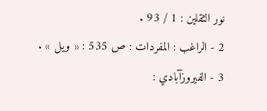نور الثقلين : 1 / 93 .
2 - الراغب : المفردات : ص 535 : « ويل » .
3 - الفيروزآبادي :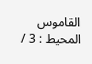القاموس المحيط : 3 /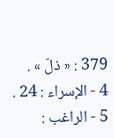379 : « ذلّ » .
4 - الإسراء : 24 .
5 - الراغب :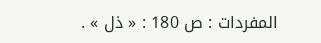المفردات : ص 180 : « ذل » .